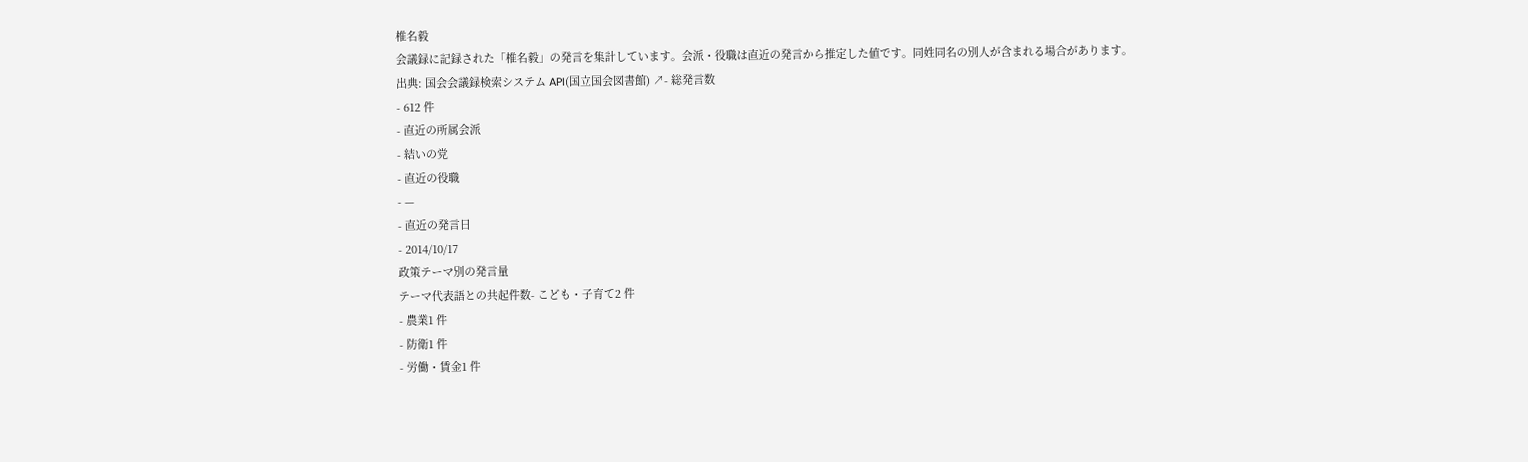椎名毅
会議録に記録された「椎名毅」の発言を集計しています。会派・役職は直近の発言から推定した値です。同姓同名の別人が含まれる場合があります。
出典: 国会会議録検索システム API(国立国会図書館) ↗- 総発言数
- 612 件
- 直近の所属会派
- 結いの党
- 直近の役職
- —
- 直近の発言日
- 2014/10/17
政策テーマ別の発言量
テーマ代表語との共起件数- こども・子育て2 件
- 農業1 件
- 防衛1 件
- 労働・賃金1 件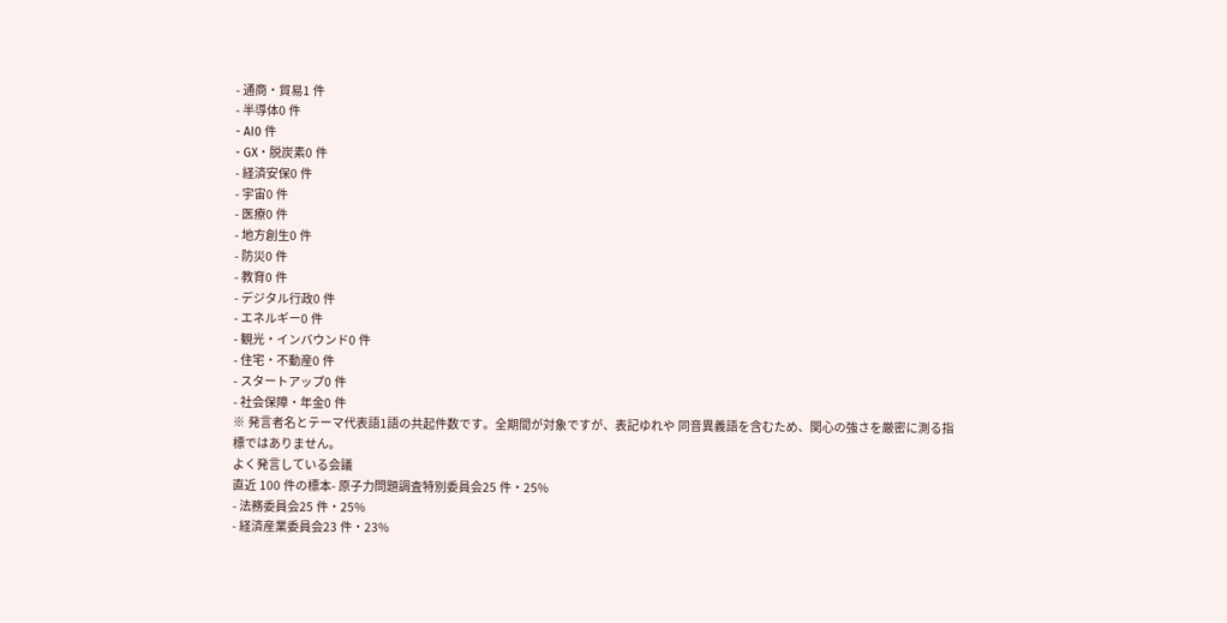- 通商・貿易1 件
- 半導体0 件
- AI0 件
- GX・脱炭素0 件
- 経済安保0 件
- 宇宙0 件
- 医療0 件
- 地方創生0 件
- 防災0 件
- 教育0 件
- デジタル行政0 件
- エネルギー0 件
- 観光・インバウンド0 件
- 住宅・不動産0 件
- スタートアップ0 件
- 社会保障・年金0 件
※ 発言者名とテーマ代表語1語の共起件数です。全期間が対象ですが、表記ゆれや 同音異義語を含むため、関心の強さを厳密に測る指標ではありません。
よく発言している会議
直近 100 件の標本- 原子力問題調査特別委員会25 件・25%
- 法務委員会25 件・25%
- 経済産業委員会23 件・23%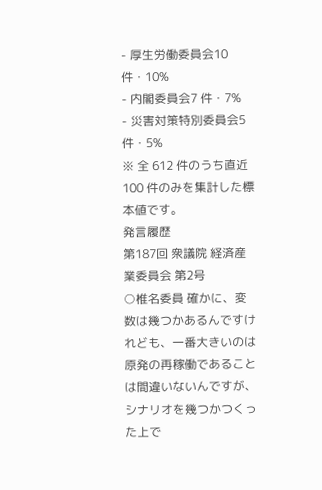- 厚生労働委員会10 件・10%
- 内閣委員会7 件・7%
- 災害対策特別委員会5 件・5%
※ 全 612 件のうち直近 100 件のみを集計した標本値です。
発言履歴
第187回 衆議院 経済産業委員会 第2号
○椎名委員 確かに、変数は幾つかあるんですけれども、一番大きいのは原発の再稼働であることは間違いないんですが、シナリオを幾つかつくった上で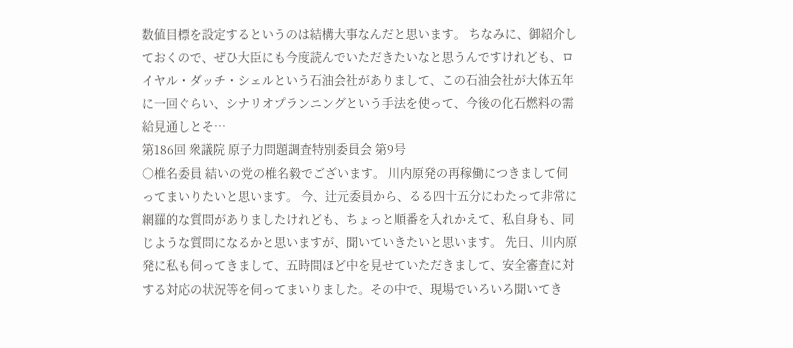数値目標を設定するというのは結構大事なんだと思います。 ちなみに、御紹介しておくので、ぜひ大臣にも今度読んでいただきたいなと思うんですけれども、ロイヤル・ダッチ・シェルという石油会社がありまして、この石油会社が大体五年に一回ぐらい、シナリオプランニングという手法を使って、今後の化石燃料の需給見通しとそ…
第186回 衆議院 原子力問題調査特別委員会 第9号
○椎名委員 結いの党の椎名毅でございます。 川内原発の再稼働につきまして伺ってまいりたいと思います。 今、辻元委員から、るる四十五分にわたって非常に網羅的な質問がありましたけれども、ちょっと順番を入れかえて、私自身も、同じような質問になるかと思いますが、聞いていきたいと思います。 先日、川内原発に私も伺ってきまして、五時間ほど中を見せていただきまして、安全審査に対する対応の状況等を伺ってまいりました。その中で、現場でいろいろ聞いてき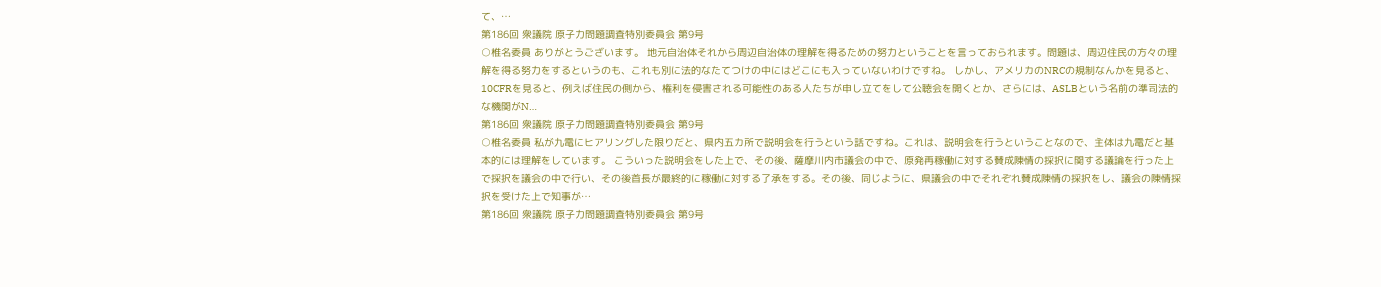て、…
第186回 衆議院 原子力問題調査特別委員会 第9号
○椎名委員 ありがとうございます。 地元自治体それから周辺自治体の理解を得るための努力ということを言っておられます。問題は、周辺住民の方々の理解を得る努力をするというのも、これも別に法的なたてつけの中にはどこにも入っていないわけですね。 しかし、アメリカのNRCの規制なんかを見ると、10CFRを見ると、例えば住民の側から、権利を侵害される可能性のある人たちが申し立てをして公聴会を開くとか、さらには、ASLBという名前の準司法的な機関がN…
第186回 衆議院 原子力問題調査特別委員会 第9号
○椎名委員 私が九電にヒアリングした限りだと、県内五カ所で説明会を行うという話ですね。これは、説明会を行うということなので、主体は九電だと基本的には理解をしています。 こういった説明会をした上で、その後、薩摩川内市議会の中で、原発再稼働に対する賛成陳情の採択に関する議論を行った上で採択を議会の中で行い、その後首長が最終的に稼働に対する了承をする。その後、同じように、県議会の中でそれぞれ賛成陳情の採択をし、議会の陳情採択を受けた上で知事が…
第186回 衆議院 原子力問題調査特別委員会 第9号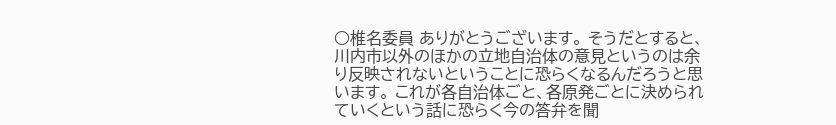○椎名委員 ありがとうございます。 そうだとすると、川内市以外のほかの立地自治体の意見というのは余り反映されないということに恐らくなるんだろうと思います。 これが各自治体ごと、各原発ごとに決められていくという話に恐らく今の答弁を聞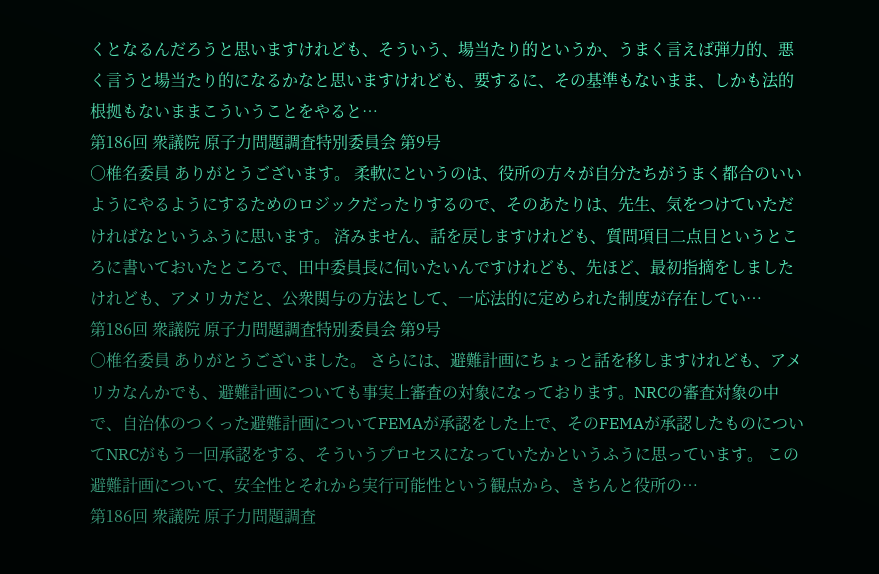くとなるんだろうと思いますけれども、そういう、場当たり的というか、うまく言えば弾力的、悪く言うと場当たり的になるかなと思いますけれども、要するに、その基準もないまま、しかも法的根拠もないままこういうことをやると…
第186回 衆議院 原子力問題調査特別委員会 第9号
○椎名委員 ありがとうございます。 柔軟にというのは、役所の方々が自分たちがうまく都合のいいようにやるようにするためのロジックだったりするので、そのあたりは、先生、気をつけていただければなというふうに思います。 済みません、話を戻しますけれども、質問項目二点目というところに書いておいたところで、田中委員長に伺いたいんですけれども、先ほど、最初指摘をしましたけれども、アメリカだと、公衆関与の方法として、一応法的に定められた制度が存在してい…
第186回 衆議院 原子力問題調査特別委員会 第9号
○椎名委員 ありがとうございました。 さらには、避難計画にちょっと話を移しますけれども、アメリカなんかでも、避難計画についても事実上審査の対象になっております。NRCの審査対象の中で、自治体のつくった避難計画についてFEMAが承認をした上で、そのFEMAが承認したものについてNRCがもう一回承認をする、そういうプロセスになっていたかというふうに思っています。 この避難計画について、安全性とそれから実行可能性という観点から、きちんと役所の…
第186回 衆議院 原子力問題調査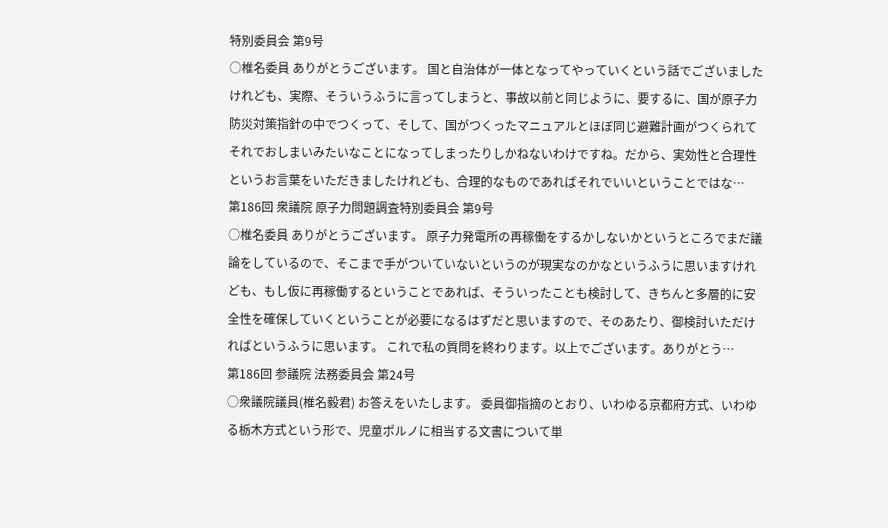特別委員会 第9号
○椎名委員 ありがとうございます。 国と自治体が一体となってやっていくという話でございましたけれども、実際、そういうふうに言ってしまうと、事故以前と同じように、要するに、国が原子力防災対策指針の中でつくって、そして、国がつくったマニュアルとほぼ同じ避難計画がつくられてそれでおしまいみたいなことになってしまったりしかねないわけですね。だから、実効性と合理性というお言葉をいただきましたけれども、合理的なものであればそれでいいということではな…
第186回 衆議院 原子力問題調査特別委員会 第9号
○椎名委員 ありがとうございます。 原子力発電所の再稼働をするかしないかというところでまだ議論をしているので、そこまで手がついていないというのが現実なのかなというふうに思いますけれども、もし仮に再稼働するということであれば、そういったことも検討して、きちんと多層的に安全性を確保していくということが必要になるはずだと思いますので、そのあたり、御検討いただければというふうに思います。 これで私の質問を終わります。以上でございます。ありがとう…
第186回 参議院 法務委員会 第24号
○衆議院議員(椎名毅君) お答えをいたします。 委員御指摘のとおり、いわゆる京都府方式、いわゆる栃木方式という形で、児童ポルノに相当する文書について単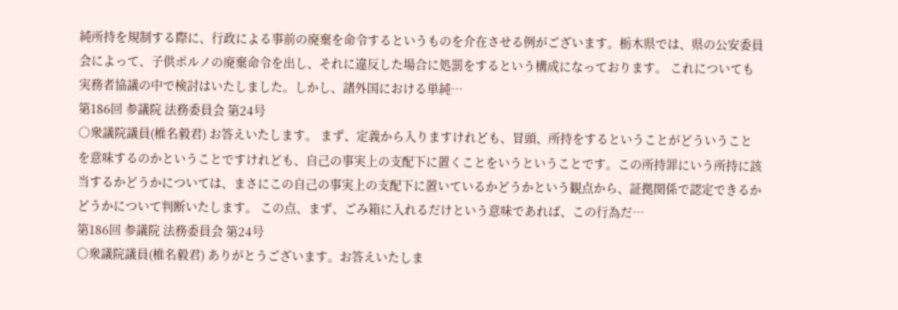純所持を規制する際に、行政による事前の廃棄を命令するというものを介在させる例がございます。栃木県では、県の公安委員会によって、子供ポルノの廃棄命令を出し、それに違反した場合に処罰をするという構成になっております。 これについても実務者協議の中で検討はいたしました。しかし、諸外国における単純…
第186回 参議院 法務委員会 第24号
○衆議院議員(椎名毅君) お答えいたします。 まず、定義から入りますけれども、冒頭、所持をするということがどういうことを意味するのかということですけれども、自己の事実上の支配下に置くことをいうということです。この所持罪にいう所持に該当するかどうかについては、まさにこの自己の事実上の支配下に置いているかどうかという観点から、証拠関係で認定できるかどうかについて判断いたします。 この点、まず、ごみ箱に入れるだけという意味であれば、この行為だ…
第186回 参議院 法務委員会 第24号
○衆議院議員(椎名毅君) ありがとうございます。お答えいたしま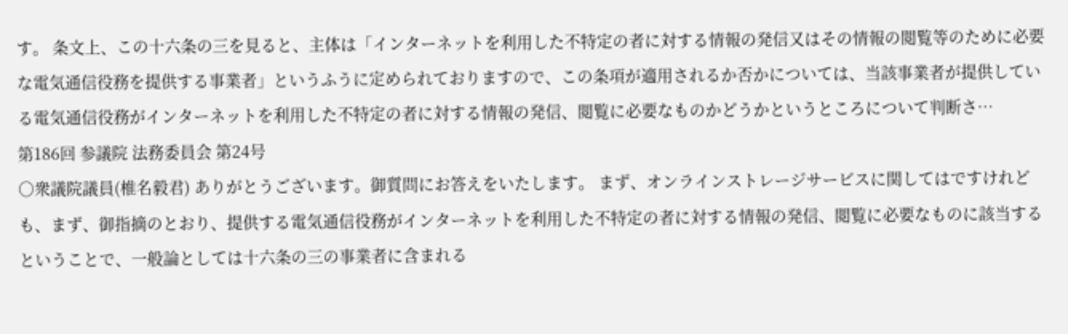す。 条文上、この十六条の三を見ると、主体は「インターネットを利用した不特定の者に対する情報の発信又はその情報の閲覧等のために必要な電気通信役務を提供する事業者」というふうに定められておりますので、この条項が適用されるか否かについては、当該事業者が提供している電気通信役務がインターネットを利用した不特定の者に対する情報の発信、閲覧に必要なものかどうかというところについて判断さ…
第186回 参議院 法務委員会 第24号
○衆議院議員(椎名毅君) ありがとうございます。御質問にお答えをいたします。 まず、オンラインストレージサービスに関してはですけれども、まず、御指摘のとおり、提供する電気通信役務がインターネットを利用した不特定の者に対する情報の発信、閲覧に必要なものに該当するということで、一般論としては十六条の三の事業者に含まれる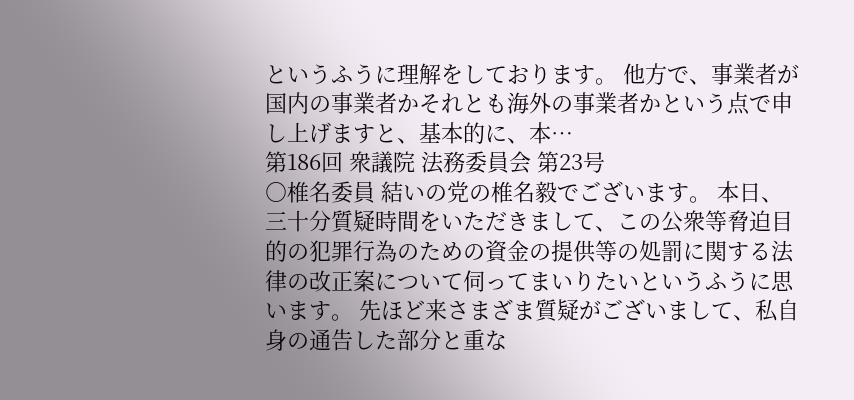というふうに理解をしております。 他方で、事業者が国内の事業者かそれとも海外の事業者かという点で申し上げますと、基本的に、本…
第186回 衆議院 法務委員会 第23号
○椎名委員 結いの党の椎名毅でございます。 本日、三十分質疑時間をいただきまして、この公衆等脅迫目的の犯罪行為のための資金の提供等の処罰に関する法律の改正案について伺ってまいりたいというふうに思います。 先ほど来さまざま質疑がございまして、私自身の通告した部分と重な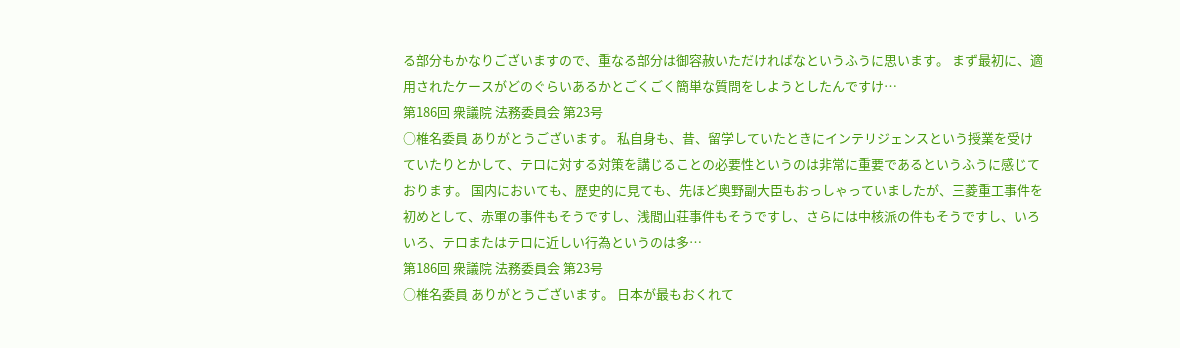る部分もかなりございますので、重なる部分は御容赦いただければなというふうに思います。 まず最初に、適用されたケースがどのぐらいあるかとごくごく簡単な質問をしようとしたんですけ…
第186回 衆議院 法務委員会 第23号
○椎名委員 ありがとうございます。 私自身も、昔、留学していたときにインテリジェンスという授業を受けていたりとかして、テロに対する対策を講じることの必要性というのは非常に重要であるというふうに感じております。 国内においても、歴史的に見ても、先ほど奥野副大臣もおっしゃっていましたが、三菱重工事件を初めとして、赤軍の事件もそうですし、浅間山荘事件もそうですし、さらには中核派の件もそうですし、いろいろ、テロまたはテロに近しい行為というのは多…
第186回 衆議院 法務委員会 第23号
○椎名委員 ありがとうございます。 日本が最もおくれて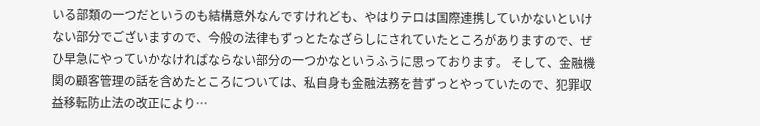いる部類の一つだというのも結構意外なんですけれども、やはりテロは国際連携していかないといけない部分でございますので、今般の法律もずっとたなざらしにされていたところがありますので、ぜひ早急にやっていかなければならない部分の一つかなというふうに思っております。 そして、金融機関の顧客管理の話を含めたところについては、私自身も金融法務を昔ずっとやっていたので、犯罪収益移転防止法の改正により…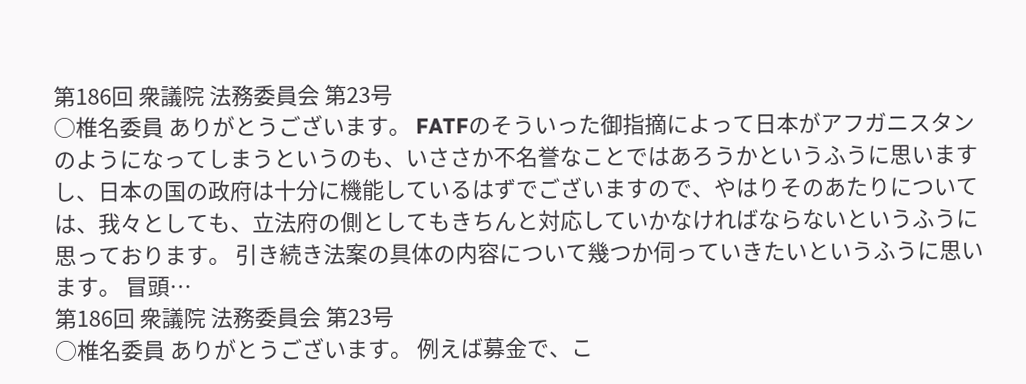第186回 衆議院 法務委員会 第23号
○椎名委員 ありがとうございます。 FATFのそういった御指摘によって日本がアフガニスタンのようになってしまうというのも、いささか不名誉なことではあろうかというふうに思いますし、日本の国の政府は十分に機能しているはずでございますので、やはりそのあたりについては、我々としても、立法府の側としてもきちんと対応していかなければならないというふうに思っております。 引き続き法案の具体の内容について幾つか伺っていきたいというふうに思います。 冒頭…
第186回 衆議院 法務委員会 第23号
○椎名委員 ありがとうございます。 例えば募金で、こ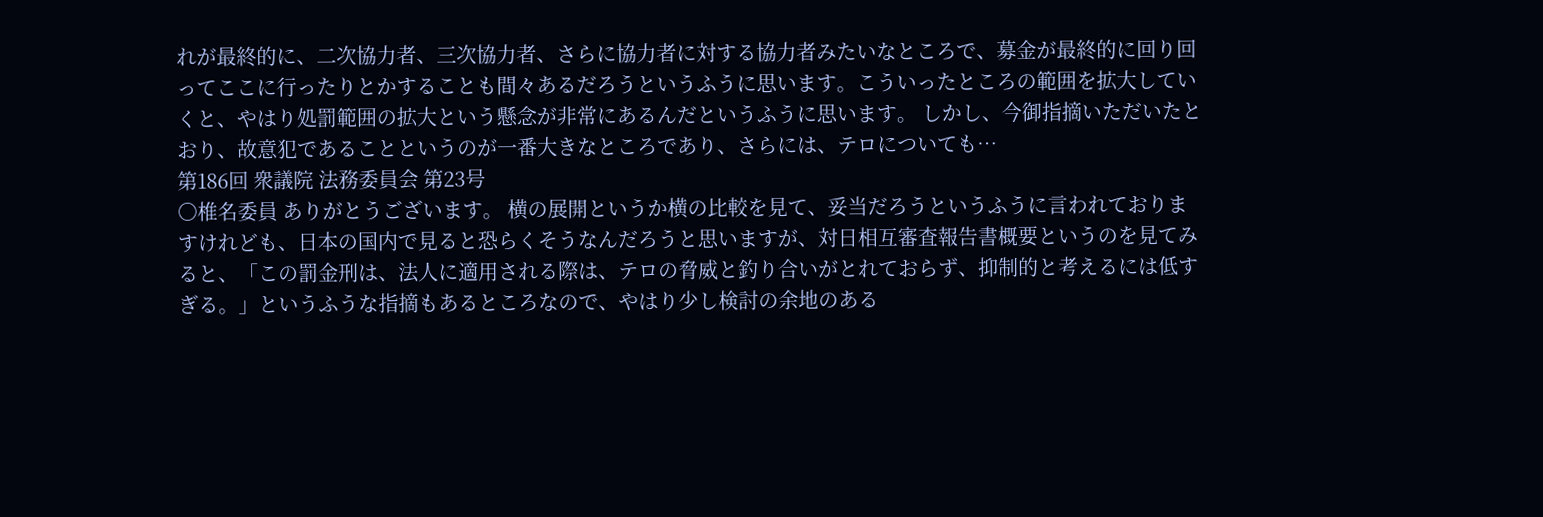れが最終的に、二次協力者、三次協力者、さらに協力者に対する協力者みたいなところで、募金が最終的に回り回ってここに行ったりとかすることも間々あるだろうというふうに思います。こういったところの範囲を拡大していくと、やはり処罰範囲の拡大という懸念が非常にあるんだというふうに思います。 しかし、今御指摘いただいたとおり、故意犯であることというのが一番大きなところであり、さらには、テロについても…
第186回 衆議院 法務委員会 第23号
○椎名委員 ありがとうございます。 横の展開というか横の比較を見て、妥当だろうというふうに言われておりますけれども、日本の国内で見ると恐らくそうなんだろうと思いますが、対日相互審査報告書概要というのを見てみると、「この罰金刑は、法人に適用される際は、テロの脅威と釣り合いがとれておらず、抑制的と考えるには低すぎる。」というふうな指摘もあるところなので、やはり少し検討の余地のある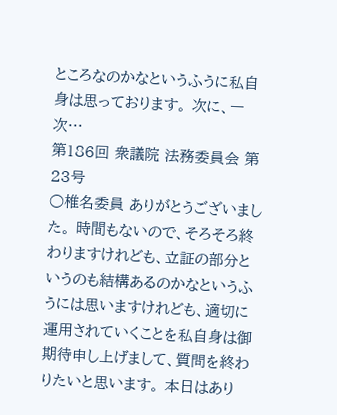ところなのかなというふうに私自身は思っております。 次に、一次…
第186回 衆議院 法務委員会 第23号
○椎名委員 ありがとうございました。 時間もないので、そろそろ終わりますけれども、立証の部分というのも結構あるのかなというふうには思いますけれども、適切に運用されていくことを私自身は御期待申し上げまして、質問を終わりたいと思います。 本日はあり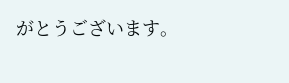がとうございます。